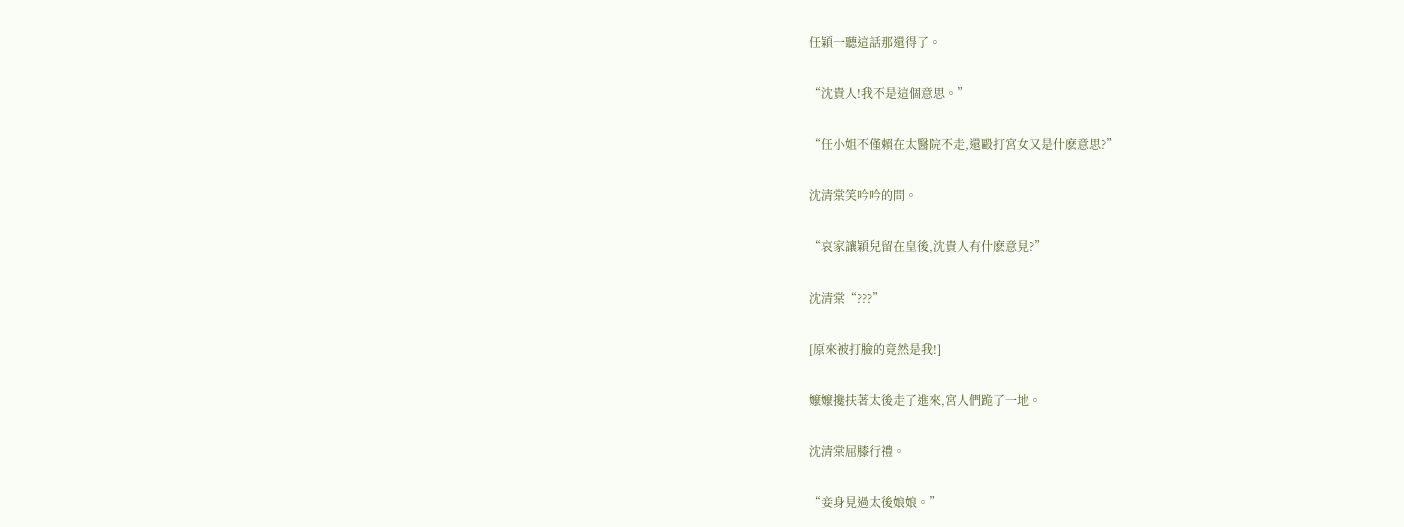任穎一聽這話那還得了。

“沈貴人!我不是這個意思。”

“任小姐不僅賴在太醫院不走,還毆打宮女又是什麽意思?”

沈清棠笑吟吟的問。

“哀家讓穎兒留在皇後,沈貴人有什麽意見?”

沈清棠“???”

[原來被打臉的竟然是我!]

嬤嬤攙扶著太後走了進來,宮人們跪了一地。

沈清棠屈膝行禮。

“妾身見過太後娘娘。”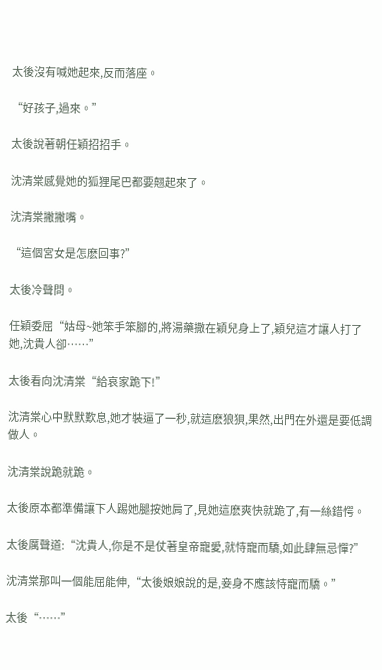太後沒有喊她起來,反而落座。

“好孩子,過來。”

太後說著朝任穎招招手。

沈清棠感覺她的狐狸尾巴都要翹起來了。

沈清棠撇撇嘴。

“這個宮女是怎麽回事?”

太後冷聲問。

任穎委屈“姑母~她笨手笨腳的,將湯藥撒在穎兒身上了,穎兒這才讓人打了她,沈貴人卻……”

太後看向沈清棠“給哀家跪下!”

沈清棠心中默默歎息,她才裝逼了一秒,就這麽狼狽,果然,出門在外還是要低調做人。

沈清棠說跪就跪。

太後原本都準備讓下人踢她腿按她肩了,見她這麽爽快就跪了,有一絲錯愕。

太後厲聲道:“沈貴人,你是不是仗著皇帝寵愛,就恃寵而驕,如此肆無忌憚?”

沈清棠那叫一個能屈能伸,“太後娘娘說的是,妾身不應該恃寵而驕。”

太後“……”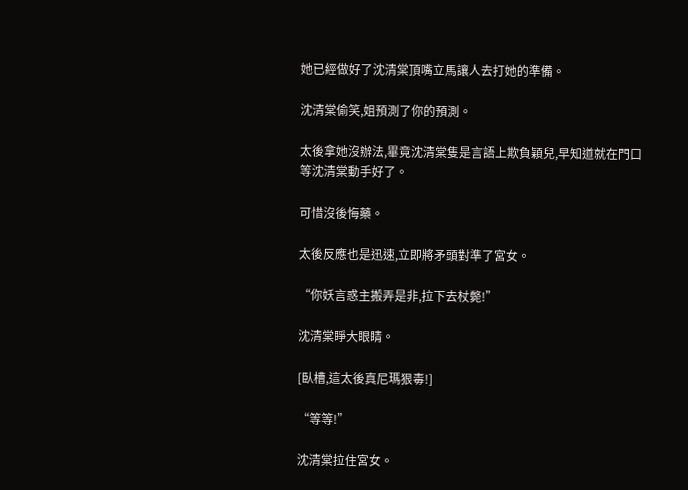她已經做好了沈清棠頂嘴立馬讓人去打她的準備。

沈清棠偷笑,姐預測了你的預測。

太後拿她沒辦法,畢竟沈清棠隻是言語上欺負穎兒,早知道就在門口等沈清棠動手好了。

可惜沒後悔藥。

太後反應也是迅速,立即將矛頭對準了宮女。

“你妖言惑主搬弄是非,拉下去杖斃!”

沈清棠睜大眼睛。

[臥槽,這太後真尼瑪狠毒!]

“等等!”

沈清棠拉住宮女。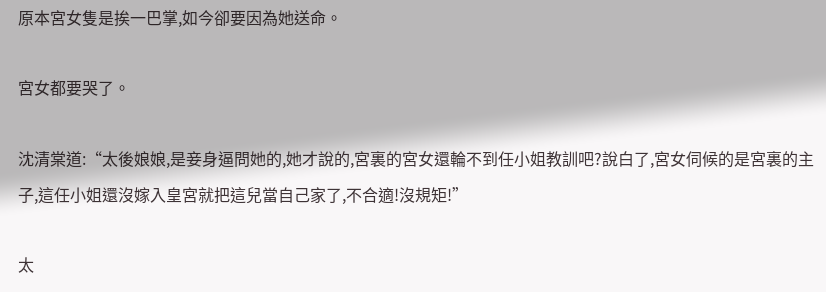原本宮女隻是挨一巴掌,如今卻要因為她送命。

宮女都要哭了。

沈清棠道:“太後娘娘,是妾身逼問她的,她才說的,宮裏的宮女還輪不到任小姐教訓吧?說白了,宮女伺候的是宮裏的主子,這任小姐還沒嫁入皇宮就把這兒當自己家了,不合適!沒規矩!”

太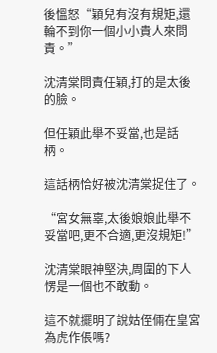後慍怒“穎兒有沒有規矩,還輪不到你一個小小貴人來問責。”

沈清棠問責任穎,打的是太後的臉。

但任穎此舉不妥當,也是話柄。

這話柄恰好被沈清棠捉住了。

“宮女無辜,太後娘娘此舉不妥當吧,更不合適,更沒規矩!”

沈清棠眼神堅決,周圍的下人愣是一個也不敢動。

這不就擺明了說姑侄倆在皇宮為虎作倀嗎?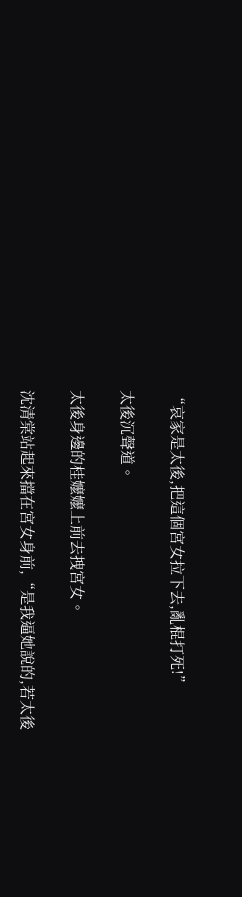“哀家是太後,把這個宮女拉下去,亂棍打死!”

太後沉聲道。

太後身邊的桂嬤嬤上前去拽宮女。

沈清棠站起來擋在宮女身前,“是我逼她說的,若太後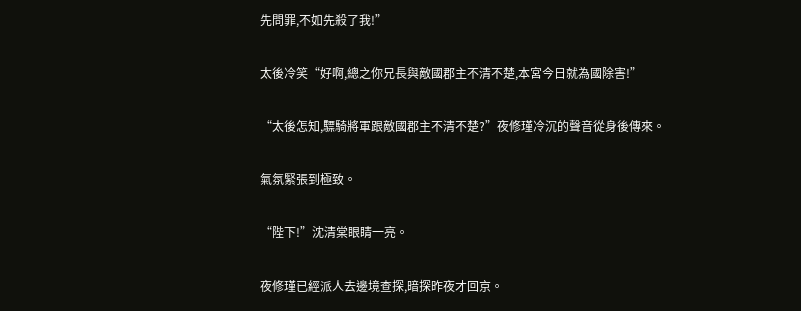先問罪,不如先殺了我!”

太後冷笑“好啊,總之你兄長與敵國郡主不清不楚,本宮今日就為國除害!”

“太後怎知,驃騎將軍跟敵國郡主不清不楚?”夜修瑾冷沉的聲音從身後傳來。

氣氛緊張到極致。

“陛下!”沈清棠眼睛一亮。

夜修瑾已經派人去邊境查探,暗探昨夜才回京。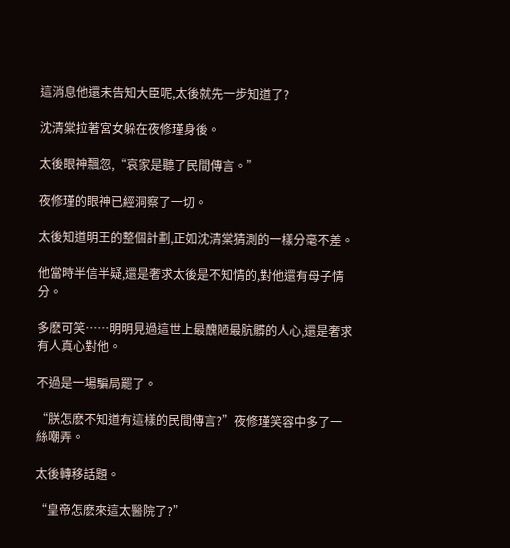這消息他還未告知大臣呢,太後就先一步知道了?

沈清棠拉著宮女躲在夜修瑾身後。

太後眼神飄忽,“哀家是聽了民間傳言。”

夜修瑾的眼神已經洞察了一切。

太後知道明王的整個計劃,正如沈清棠猜測的一樣分毫不差。

他當時半信半疑,還是奢求太後是不知情的,對他還有母子情分。

多麽可笑……明明見過這世上最醜陋最肮髒的人心,還是奢求有人真心對他。

不過是一場騙局罷了。

“朕怎麽不知道有這樣的民間傳言?”夜修瑾笑容中多了一絲嘲弄。

太後轉移話題。

“皇帝怎麽來這太醫院了?”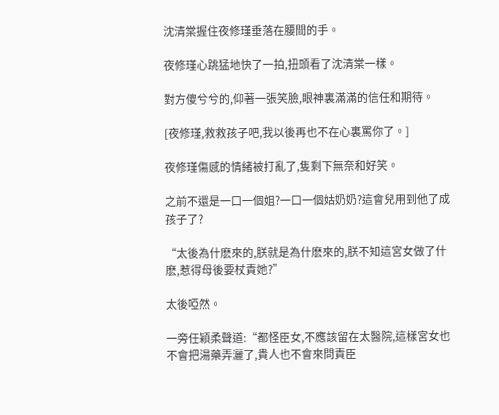沈清棠握住夜修瑾垂落在腰間的手。

夜修瑾心跳猛地快了一拍,扭頭看了沈清棠一樣。

對方傻兮兮的,仰著一張笑臉,眼神裏滿滿的信任和期待。

[夜修瑾,救救孩子吧,我以後再也不在心裏罵你了。]

夜修瑾傷感的情緒被打亂了,隻剩下無奈和好笑。

之前不還是一口一個姐?一口一個姑奶奶?這會兒用到他了成孩子了?

“太後為什麽來的,朕就是為什麽來的,朕不知這宮女做了什麽,惹得母後要杖責她?”

太後啞然。

一旁任穎柔聲道:“都怪臣女,不應該留在太醫院,這樣宮女也不會把湯藥弄灑了,貴人也不會來問責臣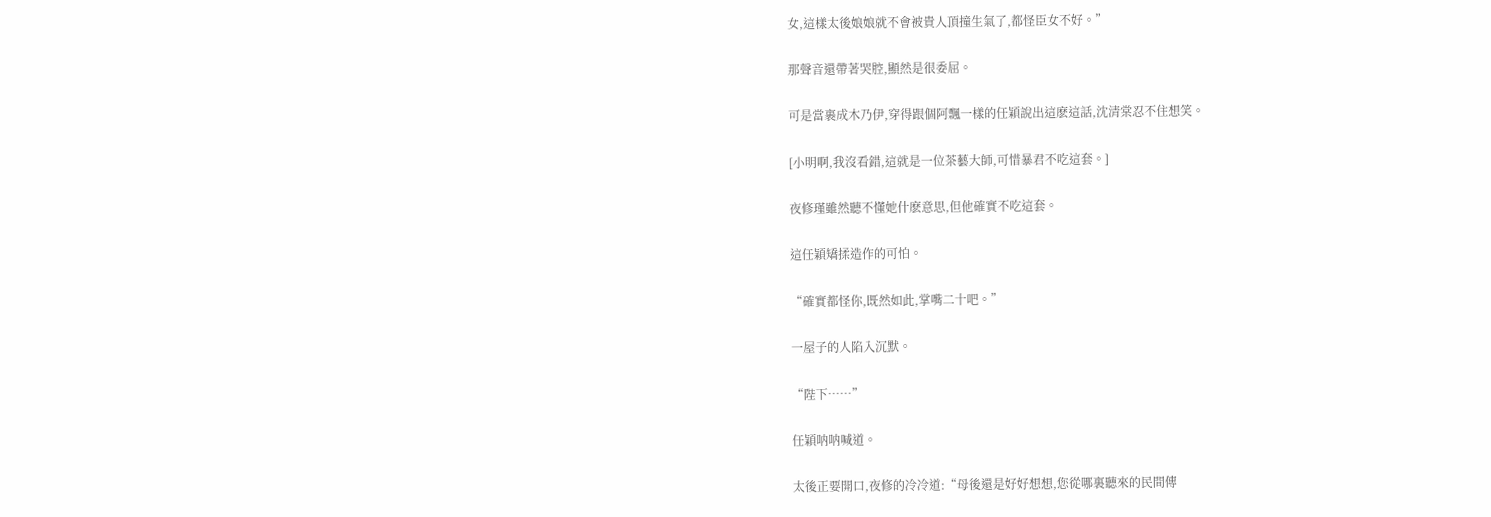女,這樣太後娘娘就不會被貴人頂撞生氣了,都怪臣女不好。”

那聲音還帶著哭腔,顯然是很委屈。

可是當裹成木乃伊,穿得跟個阿飄一樣的任穎說出這麽這話,沈清棠忍不住想笑。

[小明啊,我沒看錯,這就是一位茶藝大師,可惜暴君不吃這套。]

夜修瑾雖然聽不懂她什麽意思,但他確實不吃這套。

這任穎矯揉造作的可怕。

“確實都怪你,既然如此,掌嘴二十吧。”

一屋子的人陷入沉默。

“陛下……”

任穎呐呐喊道。

太後正要開口,夜修的冷冷道:“母後還是好好想想,您從哪裏聽來的民間傳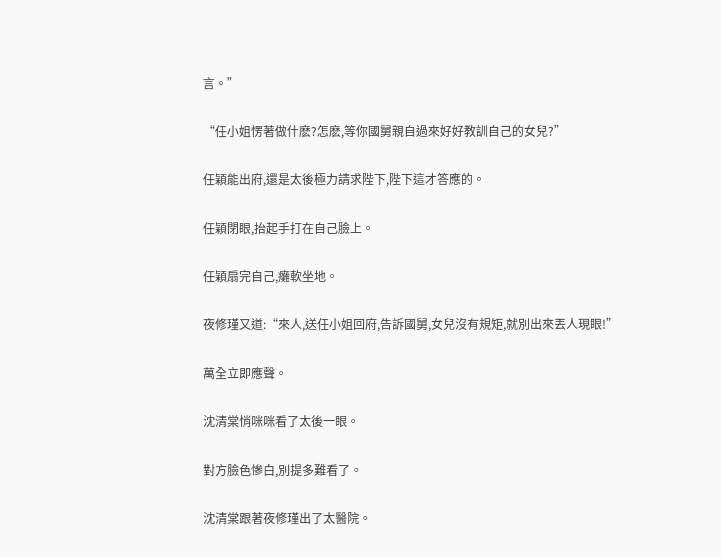言。”

“任小姐愣著做什麽?怎麽,等你國舅親自過來好好教訓自己的女兒?”

任穎能出府,還是太後極力請求陛下,陛下這才答應的。

任穎閉眼,抬起手打在自己臉上。

任穎扇完自己,癱軟坐地。

夜修瑾又道:“來人,送任小姐回府,告訴國舅,女兒沒有規矩,就別出來丟人現眼!”

萬全立即應聲。

沈清棠悄咪咪看了太後一眼。

對方臉色慘白,別提多難看了。

沈清棠跟著夜修瑾出了太醫院。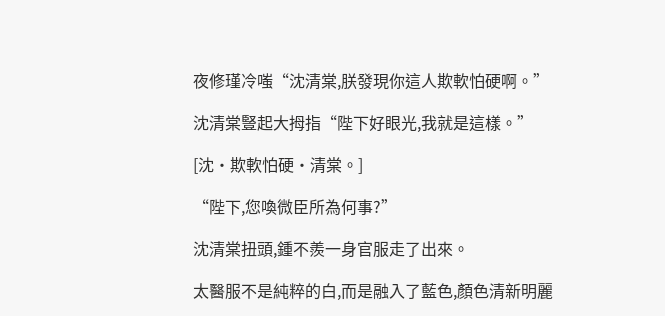夜修瑾冷嗤“沈清棠,朕發現你這人欺軟怕硬啊。”

沈清棠豎起大拇指“陛下好眼光,我就是這樣。”

[沈·欺軟怕硬·清棠。]

“陛下,您喚微臣所為何事?”

沈清棠扭頭,鍾不羨一身官服走了出來。

太醫服不是純粹的白,而是融入了藍色,顏色清新明麗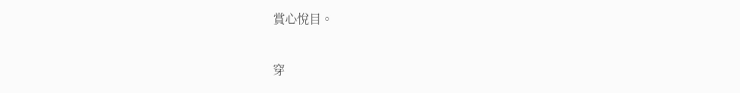賞心悅目。

穿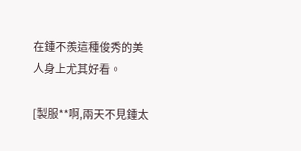在鍾不羨這種俊秀的美人身上尤其好看。

[製服**啊,兩天不見鍾太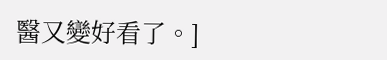醫又變好看了。]